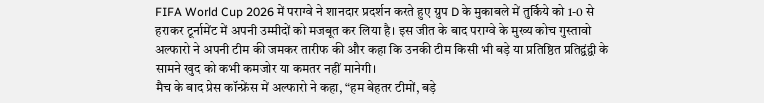FIFA World Cup 2026 में पराग्वे ने शानदार प्रदर्शन करते हुए ग्रुप D के मुकाबले में तुर्किये को 1-0 से हराकर टूर्नामेंट में अपनी उम्मीदों को मजबूत कर लिया है। इस जीत के बाद पराग्वे के मुख्य कोच गुस्तावो अल्फारो ने अपनी टीम की जमकर तारीफ की और कहा कि उनकी टीम किसी भी बड़े या प्रतिष्ठित प्रतिद्वंद्वी के सामने खुद को कभी कमजोर या कमतर नहीं मानेगी।
मैच के बाद प्रेस कॉन्फ्रेंस में अल्फारो ने कहा, “हम बेहतर टीमों, बड़े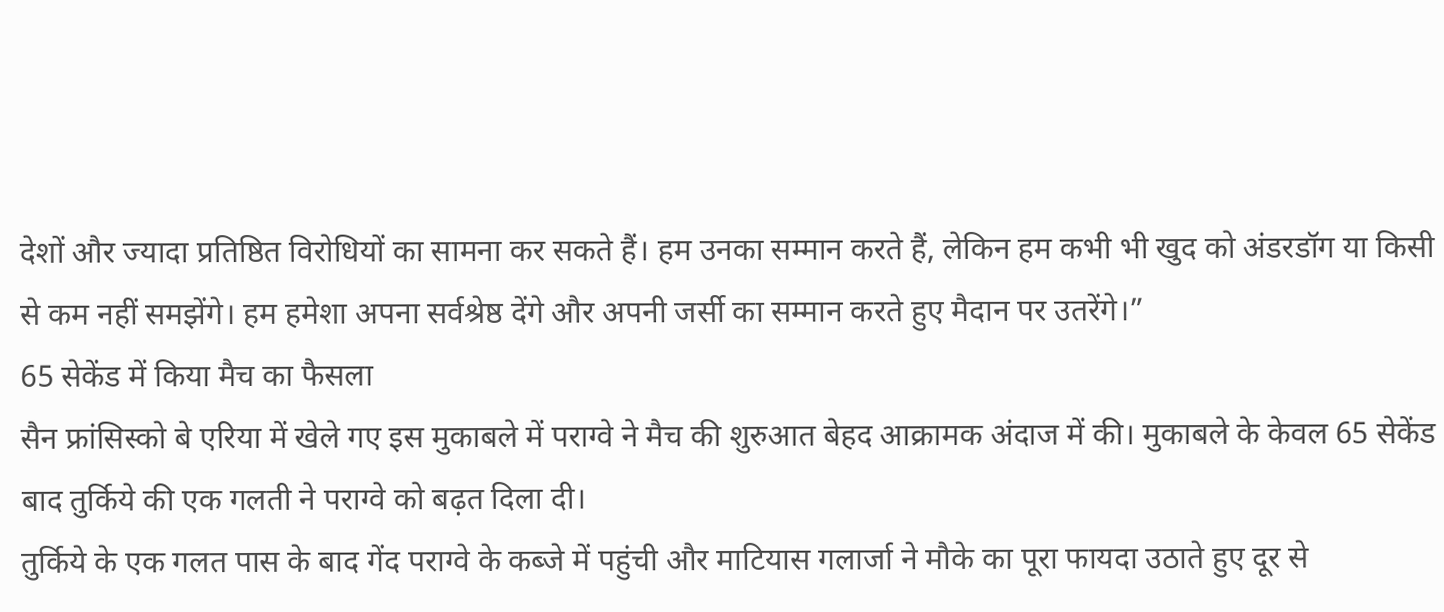देशों और ज्यादा प्रतिष्ठित विरोधियों का सामना कर सकते हैं। हम उनका सम्मान करते हैं, लेकिन हम कभी भी खुद को अंडरडॉग या किसी से कम नहीं समझेंगे। हम हमेशा अपना सर्वश्रेष्ठ देंगे और अपनी जर्सी का सम्मान करते हुए मैदान पर उतरेंगे।”
65 सेकेंड में किया मैच का फैसला
सैन फ्रांसिस्को बे एरिया में खेले गए इस मुकाबले में पराग्वे ने मैच की शुरुआत बेहद आक्रामक अंदाज में की। मुकाबले के केवल 65 सेकेंड बाद तुर्किये की एक गलती ने पराग्वे को बढ़त दिला दी।
तुर्किये के एक गलत पास के बाद गेंद पराग्वे के कब्जे में पहुंची और माटियास गलार्जा ने मौके का पूरा फायदा उठाते हुए दूर से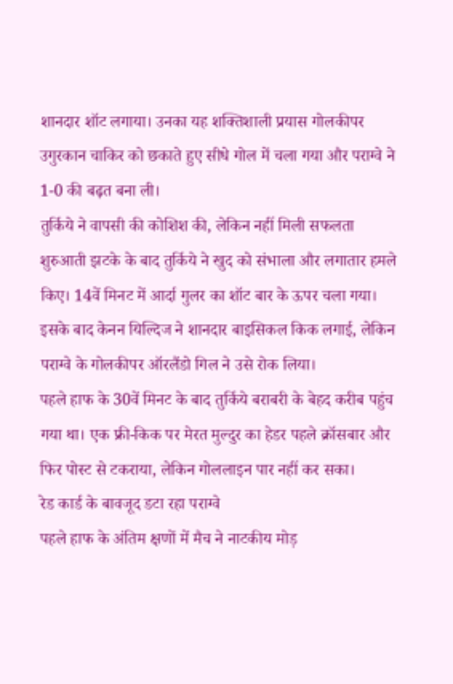शानदार शॉट लगाया। उनका यह शक्तिशाली प्रयास गोलकीपर उगुरकान चाकिर को छकाते हुए सीधे गोल में चला गया और पराग्वे ने 1-0 की बढ़त बना ली।
तुर्किये ने वापसी की कोशिश की, लेकिन नहीं मिली सफलता
शुरुआती झटके के बाद तुर्किये ने खुद को संभाला और लगातार हमले किए। 14वें मिनट में आर्दा गुलर का शॉट बार के ऊपर चला गया। इसके बाद केनन यिल्दिज ने शानदार बाइसिकल किक लगाई, लेकिन पराग्वे के गोलकीपर ऑरलैंडो गिल ने उसे रोक लिया।
पहले हाफ के 30वें मिनट के बाद तुर्किये बराबरी के बेहद करीब पहुंच गया था। एक फ्री-किक पर मेरत मुल्दुर का हेडर पहले क्रॉसबार और फिर पोस्ट से टकराया, लेकिन गोललाइन पार नहीं कर सका।
रेड कार्ड के बावजूद डटा रहा पराग्वे
पहले हाफ के अंतिम क्षणों में मैच ने नाटकीय मोड़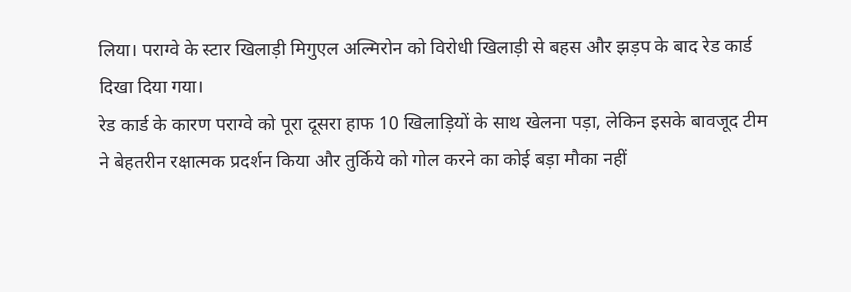लिया। पराग्वे के स्टार खिलाड़ी मिगुएल अल्मिरोन को विरोधी खिलाड़ी से बहस और झड़प के बाद रेड कार्ड दिखा दिया गया।
रेड कार्ड के कारण पराग्वे को पूरा दूसरा हाफ 10 खिलाड़ियों के साथ खेलना पड़ा, लेकिन इसके बावजूद टीम ने बेहतरीन रक्षात्मक प्रदर्शन किया और तुर्किये को गोल करने का कोई बड़ा मौका नहीं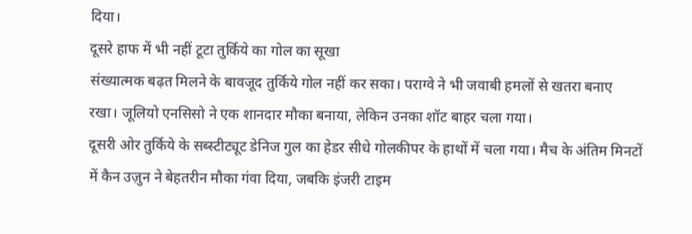दिया।
दूसरे हाफ में भी नहीं टूटा तुर्किये का गोल का सूखा
संख्यात्मक बढ़त मिलने के बावजूद तुर्किये गोल नहीं कर सका। पराग्वे ने भी जवाबी हमलों से खतरा बनाए रखा। जूलियो एनसिसो ने एक शानदार मौका बनाया, लेकिन उनका शॉट बाहर चला गया।
दूसरी ओर तुर्किये के सब्स्टीट्यूट डेनिज गुल का हेडर सीधे गोलकीपर के हाथों में चला गया। मैच के अंतिम मिनटों में कैन उज़ुन ने बेहतरीन मौका गंवा दिया, जबकि इंजरी टाइम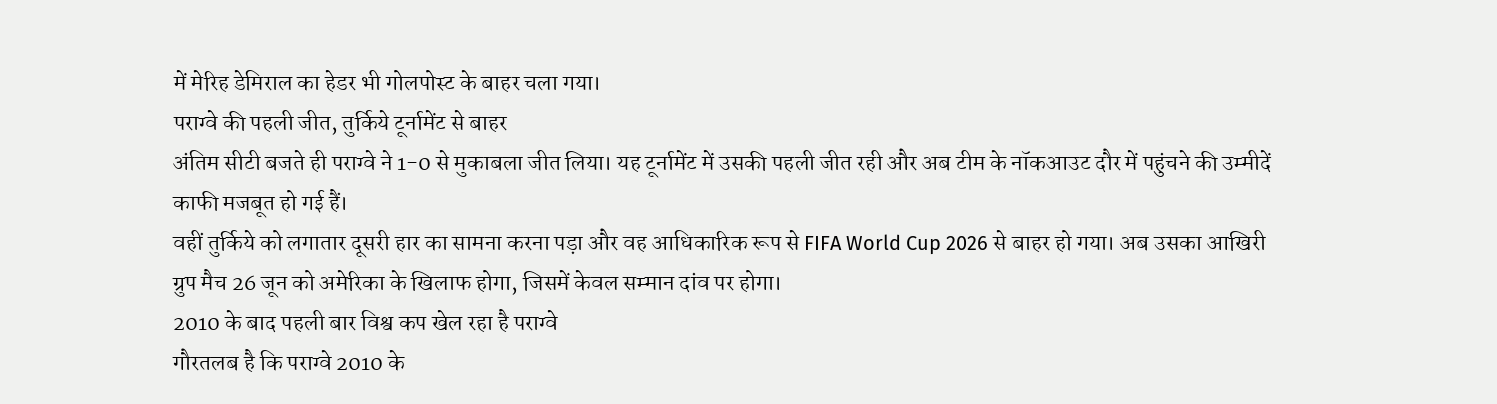में मेरिह डेमिराल का हेडर भी गोलपोस्ट के बाहर चला गया।
पराग्वे की पहली जीत, तुर्किये टूर्नामेंट से बाहर
अंतिम सीटी बजते ही पराग्वे ने 1-0 से मुकाबला जीत लिया। यह टूर्नामेंट में उसकी पहली जीत रही और अब टीम के नॉकआउट दौर में पहुंचने की उम्मीदें काफी मजबूत हो गई हैं।
वहीं तुर्किये को लगातार दूसरी हार का सामना करना पड़ा और वह आधिकारिक रूप से FIFA World Cup 2026 से बाहर हो गया। अब उसका आखिरी ग्रुप मैच 26 जून को अमेरिका के खिलाफ होगा, जिसमें केवल सम्मान दांव पर होगा।
2010 के बाद पहली बार विश्व कप खेल रहा है पराग्वे
गौरतलब है कि पराग्वे 2010 के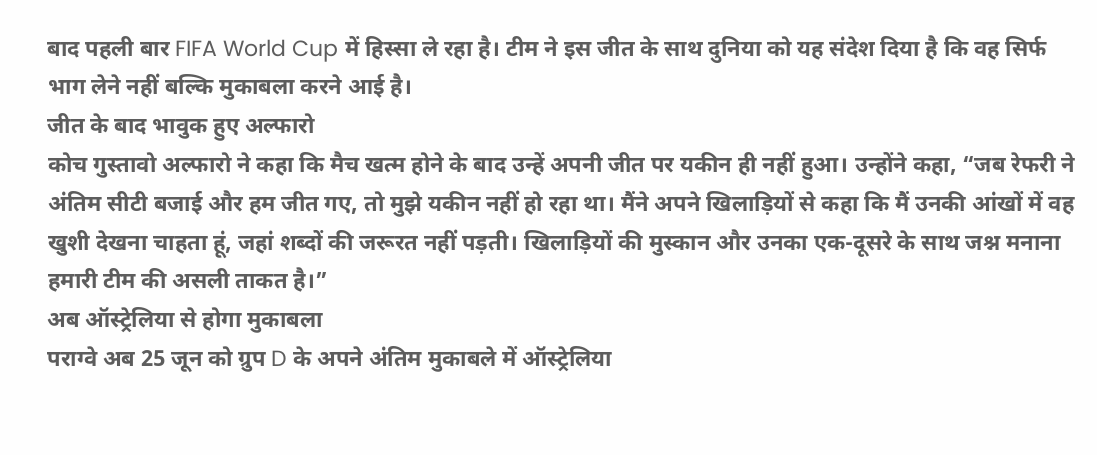बाद पहली बार FIFA World Cup में हिस्सा ले रहा है। टीम ने इस जीत के साथ दुनिया को यह संदेश दिया है कि वह सिर्फ भाग लेने नहीं बल्कि मुकाबला करने आई है।
जीत के बाद भावुक हुए अल्फारो
कोच गुस्तावो अल्फारो ने कहा कि मैच खत्म होने के बाद उन्हें अपनी जीत पर यकीन ही नहीं हुआ। उन्होंने कहा, “जब रेफरी ने अंतिम सीटी बजाई और हम जीत गए, तो मुझे यकीन नहीं हो रहा था। मैंने अपने खिलाड़ियों से कहा कि मैं उनकी आंखों में वह खुशी देखना चाहता हूं, जहां शब्दों की जरूरत नहीं पड़ती। खिलाड़ियों की मुस्कान और उनका एक-दूसरे के साथ जश्न मनाना हमारी टीम की असली ताकत है।”
अब ऑस्ट्रेलिया से होगा मुकाबला
पराग्वे अब 25 जून को ग्रुप D के अपने अंतिम मुकाबले में ऑस्ट्रेलिया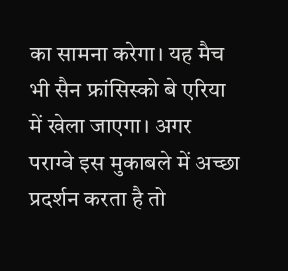का सामना करेगा। यह मैच भी सैन फ्रांसिस्को बे एरिया में खेला जाएगा। अगर पराग्वे इस मुकाबले में अच्छा प्रदर्शन करता है तो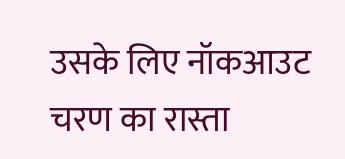उसके लिए नॉकआउट चरण का रास्ता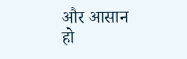और आसान हो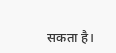सकता है।